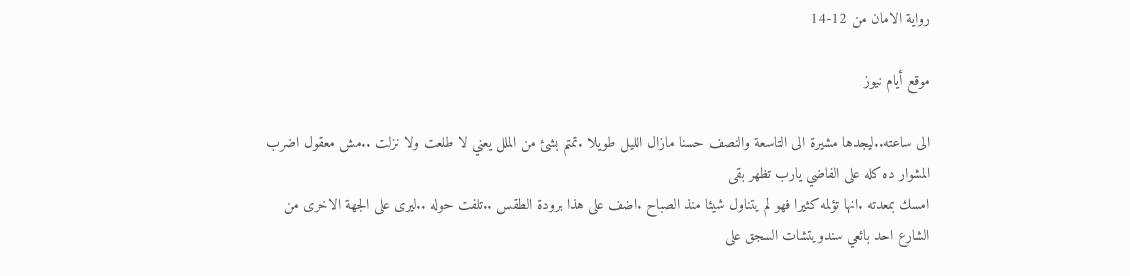رواية الامان من 12-14

موقع أيام نيوز

الى ساعته..ليجدها مشيرة الى التاسعة والنصف حسنا مازال الليل طويلا .تمتم بشئ من الملل يعني لا طلعت ولا نزلت ..مش معقول اضرب المشوار ده كله على الفاضي يارب تظهر بقى
امسك بمعدته .انها تؤلمه كثيرا فهو لم يتناول شيئا منذ الصباح .اضف على هذا برودة الطقس ..تلفت حوله ..ليرى على الجهة الاخرى من الشارع احد بائعي سندويتشات السجق على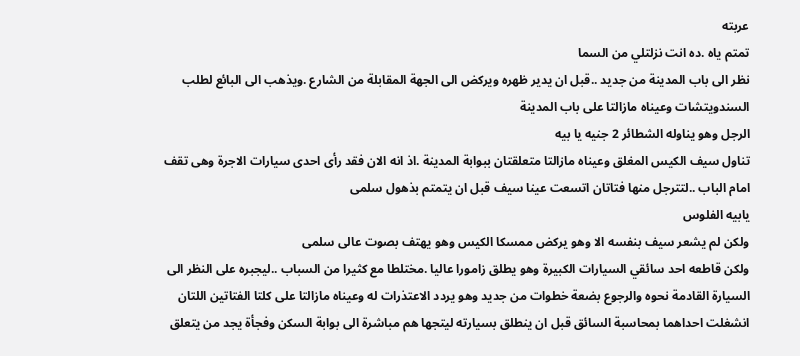عربته
تمتم ياه .ده انت نزلتلي من السما
نظر الى باب المدينة من جديد ..قبل ان يدير ظهره ويركض الى الجهة المقابلة من الشارع .ويذهب الى البائع لطلب السندويتشات وعيناه مازالتا على باب المدينة
الرجل وهو يناوله الشطائر 2 جنيه يا بيه
تناول سيف الكيس المغلق وعيناه مازالتا متعلقتان ببوابة المدينة .اذ انه الان فقد رأى احدى سيارات الاجرة وهى تقف امام الباب ..لتترجل منها فتاتان اتسعت عينا سيف قبل ان يتمتم بذهول سلمى
يابيه الفلوس
ولكن لم يشعر سيف بنفسه الا وهو يركض ممسكا الكيس وهو يهتف بصوت عالى سلمى
ولكن قاطعه احد سائقي السيارات الكبيرة وهو يطلق زامورا عاليا .مختلطا مع كثيرا من السباب ..ليجبره على النظر الى السيارة القادمة نحوه والرجوع بضعة خطوات من جديد وهو يردد الاعتذرات له وعيناه مازالتا على كلتا الفتاتين اللتان انشغلت احداهما بمحاسبة السائق قبل ان ينطلق بسيارته ليتجها هم مباشرة الى بوابة السكن وفجأة يجد من يتعلق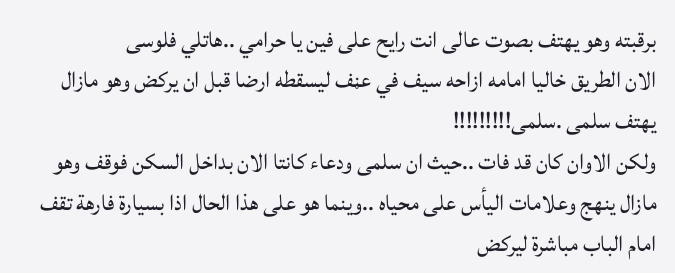برقبته وهو يهتف بصوت عالى انت رايح على فين يا حرامي ..هاتلي فلوسى
الان الطريق خاليا امامه ازاحه سيف في عڼف ليسقطه ارضا قبل ان يركض وهو مازال يهتف سلمى .سلمى!!!!!!!!!
ولكن الاوان كان قد فات ..حيث ان سلمى ودعاء كانتا الان بداخل السكن فوقف وهو مازال ينهج وعلامات اليأس على محياه ..وينما هو على هذا الحال اذا بسيارة فارهة تقف امام الباب مباشرة ليركض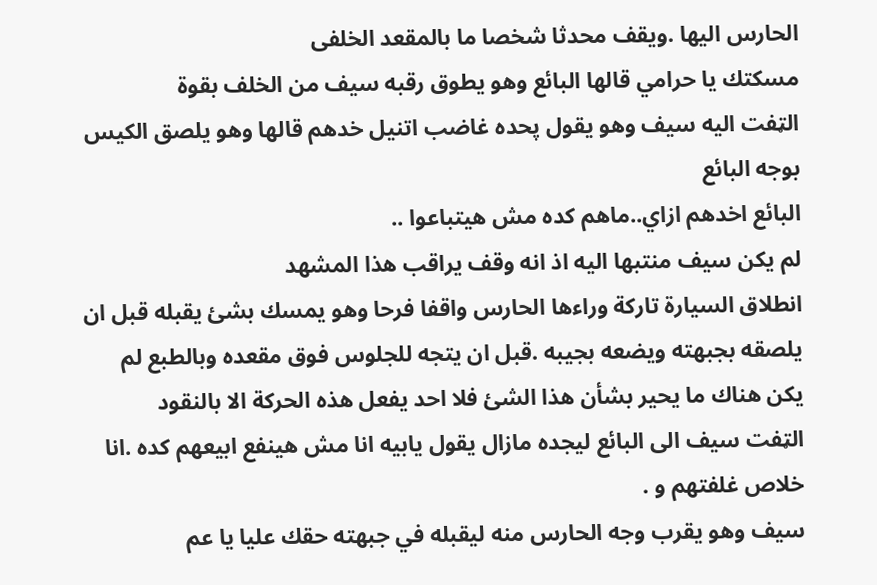الحارس اليها .ويقف محدثا شخصا ما بالمقعد الخلفى
مسكتك يا حرامي قالها البائع وهو يطوق رقبه سيف من الخلف بقوة
الټفت اليه سيف وهو يقول پحده غاضب اتنيل خدهم قالها وهو يلصق الكيس بوجه البائع
البائع اخدهم ازاي..ماهم كده مش هيتباعوا ..
لم يكن سيف منتبها اليه اذ انه وقف يراقب هذا المشهد
انطلاق السيارة تاركة وراءها الحارس واقفا فرحا وهو يمسك بشئ يقبله قبل ان يلصقه بجبهته ويضعه بجيبه .قبل ان يتجه للجلوس فوق مقعده وبالطبع لم يكن هناك ما يحير بشأن هذا الشئ فلا احد يفعل هذه الحركة الا بالنقود
الټفت سيف الى البائع ليجده مازال يقول يابيه انا مش هينفع ابيعهم كده .انا خلاص غلفتهم و .
سيف وهو يقرب وجه الحارس منه ليقبله في جبهته حقك عليا يا عم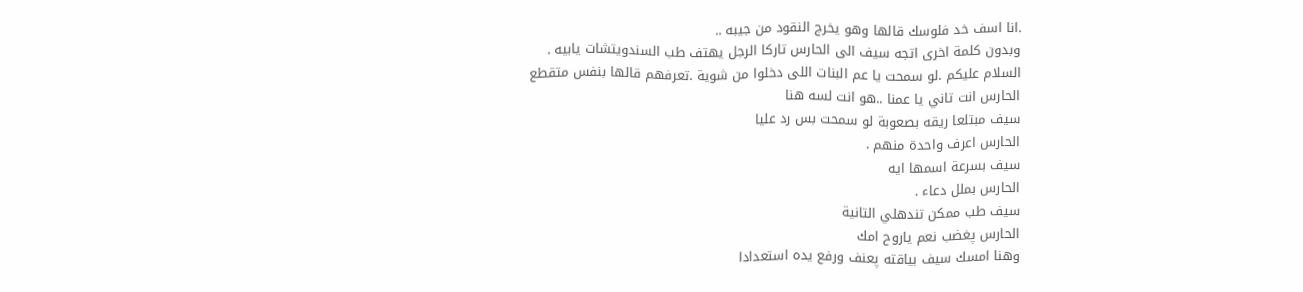.انا اسف خد فلوسك قالها وهو يخرج النقود من جيبه ..
وبدون كلمة اخرى اتجه سيف الى الحارس تاركا الرجل يهتف طب السندويتشات يابيه .
السلام عليكم .لو سمحت يا عم البنات اللى دخلوا من شوية .تعرفهم قالها بنفس متقطع
الحارس انت تاني يا عمنا ..هو انت لسه هنا
سيف مبتلعا ريقه بصعوبة لو سمحت بس رد عليا
الحارس اعرف واحدة منهم .
سيف بسرعة اسمها ايه
الحارس بملل دعاء .
سيف طب ممكن تندهلي التانية
الحارس پغضب نعم ياروح امك
وهنا امسك سيف بياقته پعنف ورفع يده استعدادا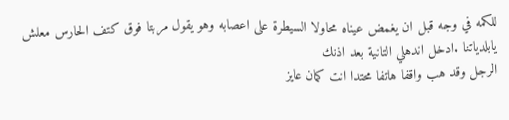للكمه في وجه قبل ان يغمض عيناه محاولا السيطرة على اعصابه وهو يقول مربتا فوق كتف الحارس معلش يابلدياتنا .ادخل اندهلي التانية بعد اذنك
الرجل وقد هب واقفا هاتفا محتدا انت كمان عايز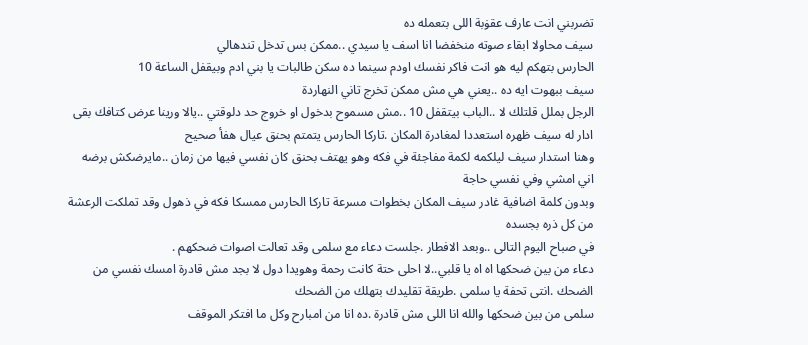تضربني انت عارف عقۏبة اللى بتعمله ده
سيف محاولا ابقاء صوته منخفضا انا اسف يا سيدي ..ممكن بس تدخل تندهالي
الحارس بتهكم ليه هو انت فاكر نفسك اودم سينما ده سكن طالبات يا بني ادم وبيقفل الساعة 10
سيف ببهوت ايه ده ..يعني هي مش ممكن تخرج تاني النهاردة
الرجل بملل قلتلك لا ..الباب بيتقفل 10 ..مش مسموح بدخول او خروج حد دلوقتي ..يالا ورينا عرض كتافك بقى
ادار له سيف ظهره استعددا لمغادرة المكان .تاركا الحارس يتمتم بحنق عيال هفأ صحيح
وهنا استدار سيف ليلكمه لكمة مفاجئة في فكه وهو يهتف بحنق كان نفسي فيها من زمان ..مايرضكش برضه اني امشي وفي نفسي حاجة
وبدون كلمة اضافية غادر سيف المكان بخطوات مسرعة تاركا الحارس ممسكا فكه في ذهول وقد تملكت الرعشة من كل ذره بجسده
في صباح اليوم التالى ..وبعد الافطار .جلست دعاء مع سلمى وقد تعالت اصوات ضحكهم .
دعاء من بين ضحكها اه اه يا قلبي..لا احلى حتة كانت رحمة وهويدا دول لا بجد مش قادرة امسك نفسي من الضحك .انتى تحفة يا سلمى .طريقة تقليدك بتهلك من الضحك
سلمى من بين ضحكها والله انا اللى مش قادرة .ده انا من امبارح وكل ما افتكر الموقف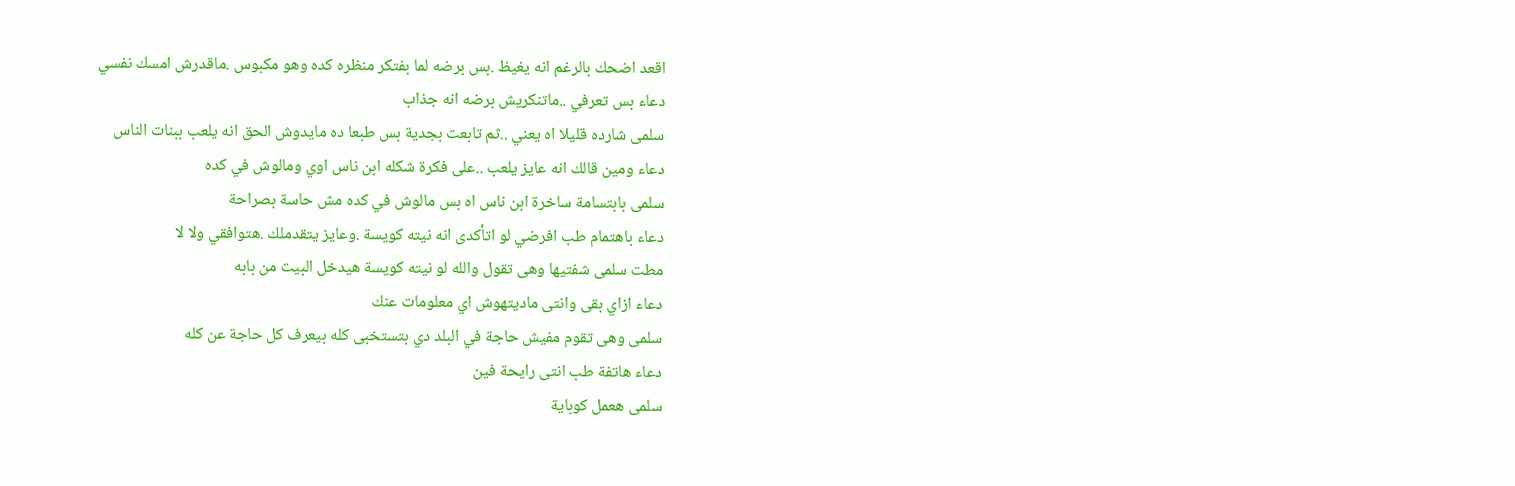اقعد اضحك بالرغم انه يغيظ .بس برضه لما بفتكر منظره كده وهو مكبوس .ماقدرش امسك نفسي
دعاء بس تعرفي ..ماتنكريش برضه انه جذاب
سلمى شارده قليلا اه يعني ..ثم تابعت بجدية بس طبعا ده مايدوش الحق انه يلعب ببنات الناس
دعاء ومين قالك انه عايز يلعب ..على فكرة شكله ابن ناس اوي ومالوش في كده
سلمى بابتسامة ساخرة ابن ناس اه بس مالوش في كده مش حاسة بصراحة
دعاء باهتمام طب افرضي لو اتأكدى انه نيته كويسة .وعايز يتقدملك .هتوافقي ولا لا
مطت سلمى شفتيها وهى تقول والله لو نيته كويسة هيدخل البيت من بابه
دعاء ازاي بقى وانتى ماديتهوش اي معلومات عنك
سلمى وهى تقوم مفيش حاجة في البلد دي بتستخبى كله بيعرف كل حاجة عن كله
دعاء هاتفة طب انتى رايحة فين
سلمى هعمل كوباية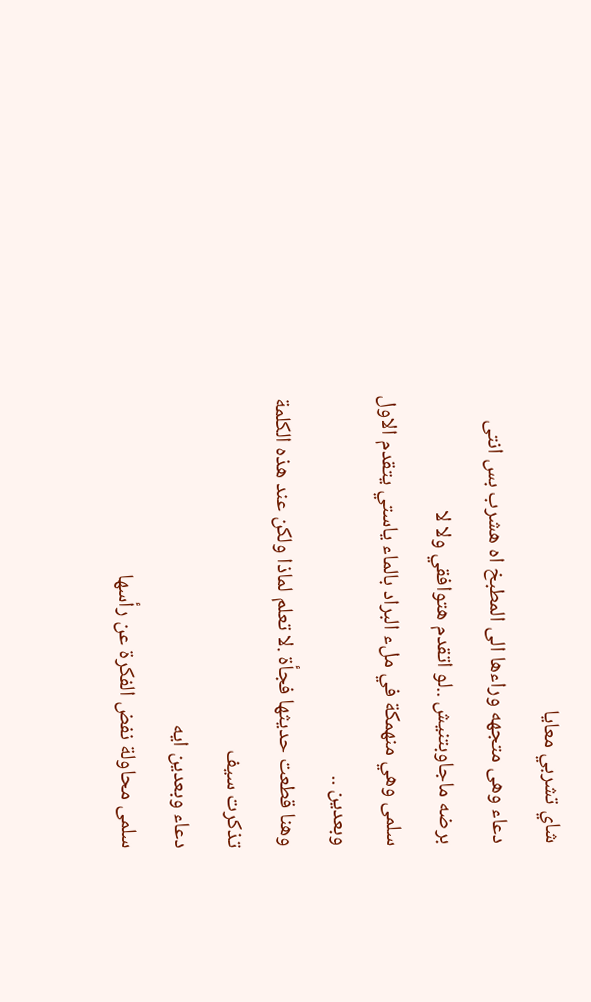شاي تشربي معايا
دعاء وهى متجهه وراءها الى المطبخ اه هشرب بس انتى برضه ماجاوبتنيش ..لو اتقدم هتوافقي ولا لا
سلمى وهي منهمكة في ملء البراد بالماء ياستي يتقدم الاول وبعدين ..
وهنا قطعت حديثها فجأة .لا تعلم لماذا ولكن عند هذه الكلمة تذكرت سيف
دعاء وبعدين ايه
سلمى محاولة نفض الفكرة عن رأسها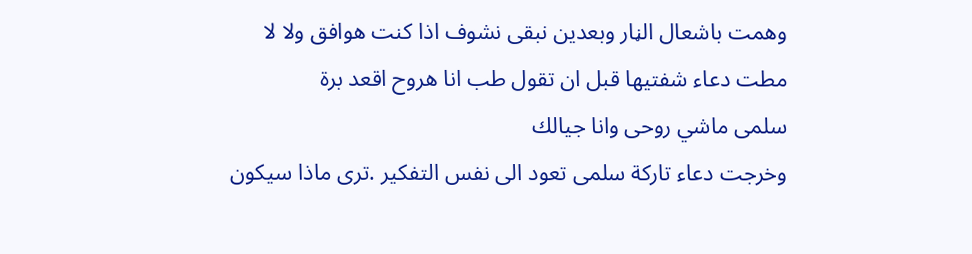وهمت باشعال الڼار وبعدين نبقى نشوف اذا كنت هوافق ولا لا
مطت دعاء شفتيها قبل ان تقول طب انا هروح اقعد برة
سلمى ماشي روحى وانا جيالك
وخرجت دعاء تاركة سلمى تعود الى نفس التفكير .ترى ماذا سيكون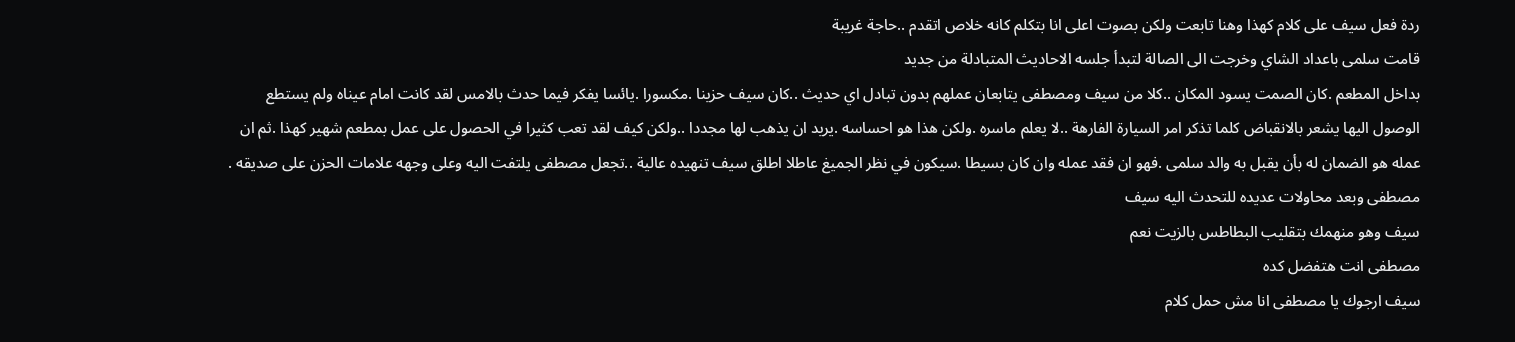ردة فعل سيف على كلام كهذا وهنا تابعت ولكن بصوت اعلى انا بتكلم كانه خلاص اتقدم ..حاجة غريبة
قامت سلمى باعداد الشاي وخرجت الى الصالة لتبدأ جلسه الاحاديث المتبادلة من جديد
بداخل المطعم .كان الصمت يسود المكان ..كلا من سيف ومصطفى يتابعان عملهم بدون تبادل اي حديث ..كان سيف حزينا .مكسورا .يائسا يفكر فيما حدث بالامس لقد كانت امام عيناه ولم يستطع الوصول اليها يشعر بالانقباض كلما تذكر امر السيارة الفارهة ..لا يعلم ماسره .ولكن هذا هو احساسه .يريد ان يذهب لها مجددا ..ولكن كيف لقد تعب كثيرا في الحصول على عمل بمطعم شهير كهذا .ثم ان عمله هو الضمان له بأن يقبل به والد سلمى .فهو ان فقد عمله وان كان بسيطا .سيكون في نظر الجميغ عاطلا اطلق سيف تنهيده عالية ..تجعل مصطفى يلتفت اليه وعلى وجهه علامات الحزن على صديقه .
مصطفى وبعد محاولات عديده للتحدث اليه سيف
سيف وهو منهمك بتقليب البطاطس بالزيت نعم
مصطفى انت هتفضل كده
سيف ارجوك يا مصطفى انا مش حمل كلام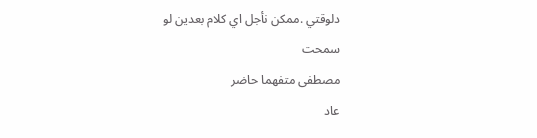دلوقتي .ممكن نأجل اي كلام بعدين لو سمحت
مصطفى متفهما حاضر
عاد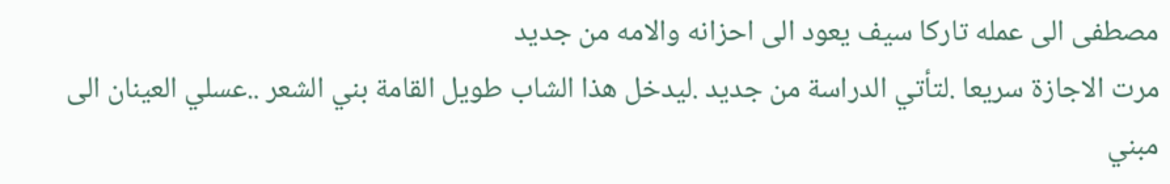مصطفى الى عمله تاركا سيف يعود الى احزانه والامه من جديد
مرت الاجازة سريعا .لتأتي الدراسة من جديد .ليدخل هذا الشاب طويل القامة بني الشعر ..عسلي العينان الى مبني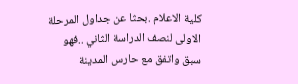كلية الاعلام .بحثا عن جداول المرحلة الاولى لنصف الدراسة الثاني ..فهو سبق واتفق مع حارس المدينة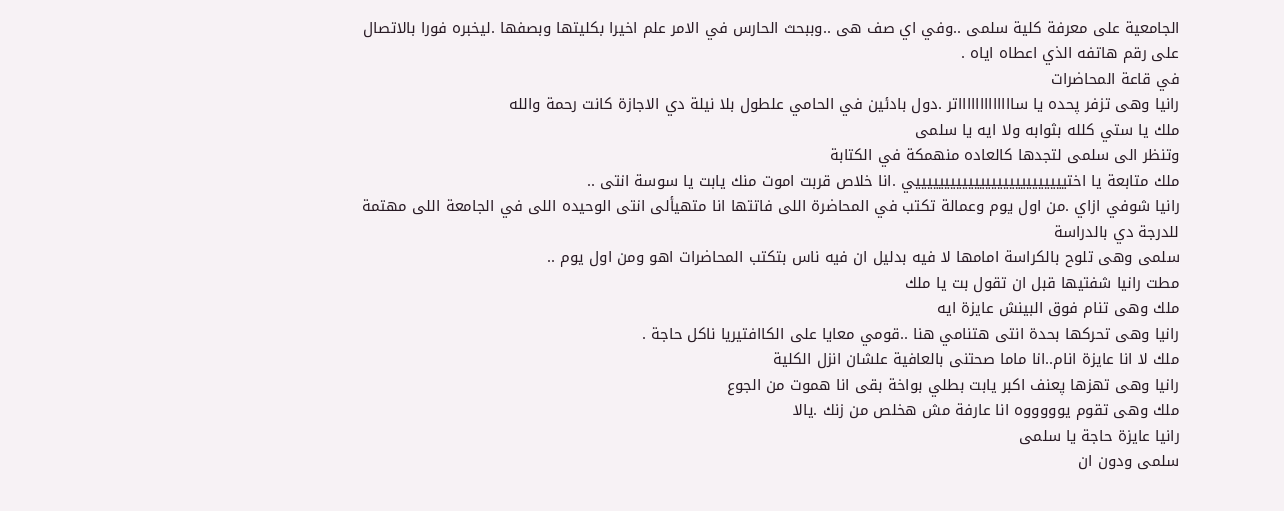الجامعية على معرفة كلية سلمى ..وفي اي صف هى ..وببحث الحارس في الامر علم اخيرا بكليتها وبصفها .ليخبره فورا بالاتصال على رقم هاتفه الذي اعطاه اياه .
في قاعة المحاضرات
رانيا وهى تزفر پحده يا ساااااااااااااتر .دول بادئين في الحامي علطول بلا نيلة دي الاجازة كانت رحمة والله
ملك يا ستي كلله بثوابه ولا ايه يا سلمى
وتنظر الى سلمى لتجدها كالعاده منهمكة في الكتابة
ملك متابعة يا اختييييييييييييييييييييييييييي .انا خلاص قربت اموت منك يابت يا سوسة انتى ..
رانيا شوفي ازاي .من اول يوم وعمالة تكتب في المحاضرة اللى فاتتها انا متهيألى انتى الوحيده اللى في الجامعة اللى مهتمة للدرجة دي بالدراسة
سلمى وهى تلوح بالكراسة امامها لا فيه بدليل ان فيه ناس بتكتب المحاضرات اهو ومن اول يوم ..
مطت رانيا شفتيها قبل ان تقول بت يا ملك
ملك وهى تنام فوق البينش عايزة ايه
رانيا وهى تحركها بحدة انتى هتنامي هنا ..قومي معايا على الكاافتيريا ناكل حاجة .
ملك لا انا عايزة انام..انا ماما صحتنى بالعافية علشان انزل الكلية
رانيا وهى تهزها پعنف اكبر يابت بطلي بواخة بقى انا ھموت من الجوع
ملك وهى تقوم يوووووه انا عارفة مش هخلص من زنك .يالا
رانيا عايزة حاجة يا سلمى
سلمى ودون ان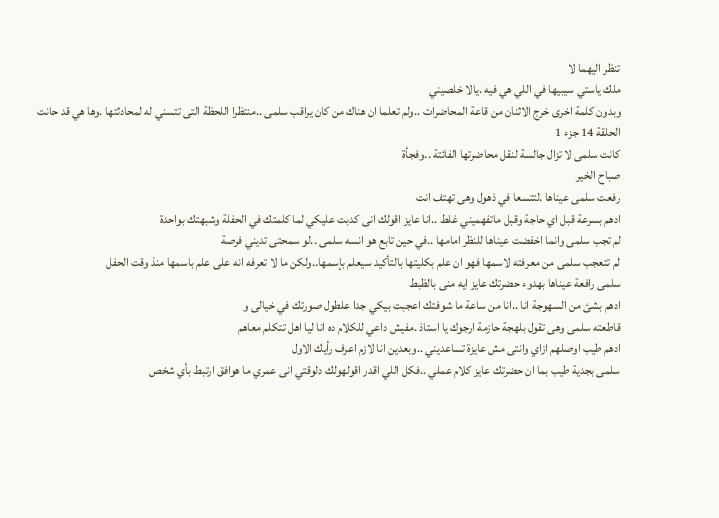تنظر اليهما لا
ملك ياستي سيبيها في اللي هي فيه .يالا خلصيني
وبدون كلمة اخرى خرج الاثنان من قاعة المحاضرات ..ولم تعلما ان هناك من كان يراقب سلمى ..منتظرا اللحظة التى تتسني له لمحادثتها .وها هي قد حانت
الحلقة 14 جزء 1
كانت سلمى لا تزال جالسة لنقل محاضرتها الفائتة ..وفجأة
صباح الخير
رفعت سلمى عيناها .لتتسعا في ذهول وهى تهتف انت
ادهم بسرعة قبل اي حاجة وقبل ماتفهميني غلط ..انا عايز اقولك انى كدبت عليكي لما كلمتك في الحفلة وشبهتك بواحدة
لم تجب سلمى وانما اخفضت عيناها للنظر امامها ..في حين تابع هو انسه سلمى ..لو سمحتى تديني فرصة
لم تتعجب سلمى من معرفته لاسمها فهو ان علم بكليتها بالتأكيد سيعلم بإسمها..ولكن ما لا تعرفه انه على علم باسمها منذ وقت الحفل
سلمى رافعة عيناها بهدوء حضرتك عايز ايه منى بالظبط
ادهم بشئ من السهوجة انا ..انا من ساعة ما شوفتك اعجبت بيكي جدا علطول صورتك في خيالى و
قاطعته سلمى وهى تقول بلهجة حازمة ارجوك يا استاذ .مفيش داعي للكلام ده انا ليا اهل تتكلم معاهم
ادهم طيب اوصلهم ازاي وانتى مش عايزة تساعديني ..وبعدين انا لازم اعرف رأيك الاول
سلمى بجدية طيب بما ان حضرتك عايز كلام عملي ..فكل اللي اقدر اقولهولك دلوقتي انى عمري ما هوافق ارتبط بأي شخص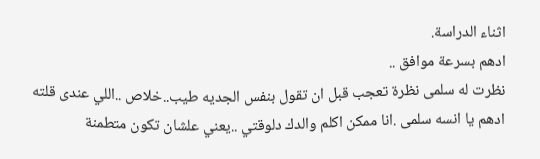اثناء الدراسة.
ادهم بسرعة موافق ..
نظرت له سلمى نظرة تعجب قبل ان تقول بنفس الجديه طيب..خلاص ..اللي عندى قلته
ادهم يا انسه سلمى .انا ممكن اكلم والدك دلوقتي ..يعني علشان تكون متطمنة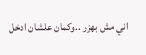اني مش بهزر ..وكمان علشان ادخل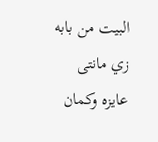البيت من بابه زي مانتى عايزه وكمان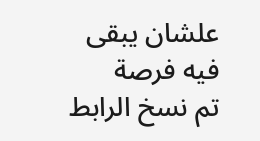علشان يبقى فيه فرصة
تم نسخ الرابط